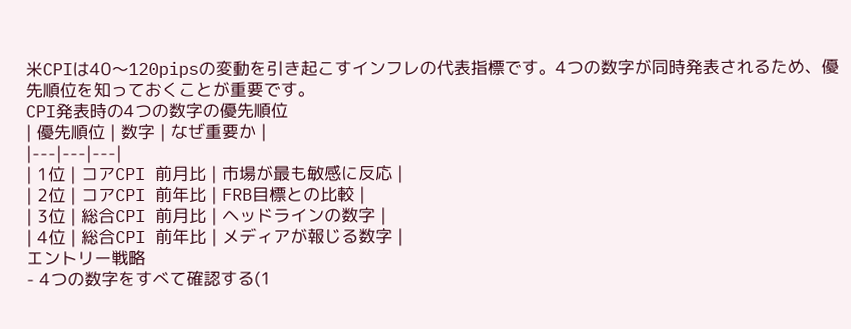米CPIは40〜120pipsの変動を引き起こすインフレの代表指標です。4つの数字が同時発表されるため、優先順位を知っておくことが重要です。
CPI発表時の4つの数字の優先順位
| 優先順位 | 数字 | なぜ重要か |
|---|---|---|
| 1位 | コアCPI 前月比 | 市場が最も敏感に反応 |
| 2位 | コアCPI 前年比 | FRB目標との比較 |
| 3位 | 総合CPI 前月比 | ヘッドラインの数字 |
| 4位 | 総合CPI 前年比 | メディアが報じる数字 |
エントリー戦略
- 4つの数字をすべて確認する(1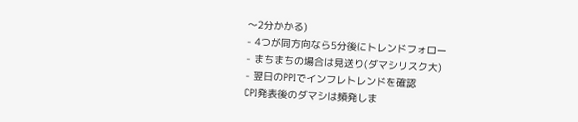〜2分かかる)
- 4つが同方向なら5分後にトレンドフォロー
- まちまちの場合は見送り(ダマシリスク大)
- 翌日のPPIでインフレトレンドを確認
CPI発表後のダマシは頻発しま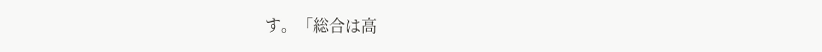す。「総合は高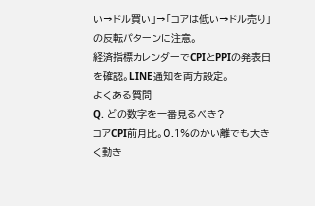い→ドル買い」→「コアは低い→ドル売り」の反転パターンに注意。
経済指標カレンダーでCPIとPPIの発表日を確認。LINE通知を両方設定。
よくある質問
Q. どの数字を一番見るべき?
コアCPI前月比。0.1%のかい離でも大きく動き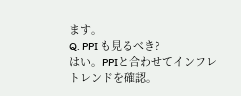ます。
Q. PPI も見るべき?
はい。PPIと合わせてインフレトレンドを確認。